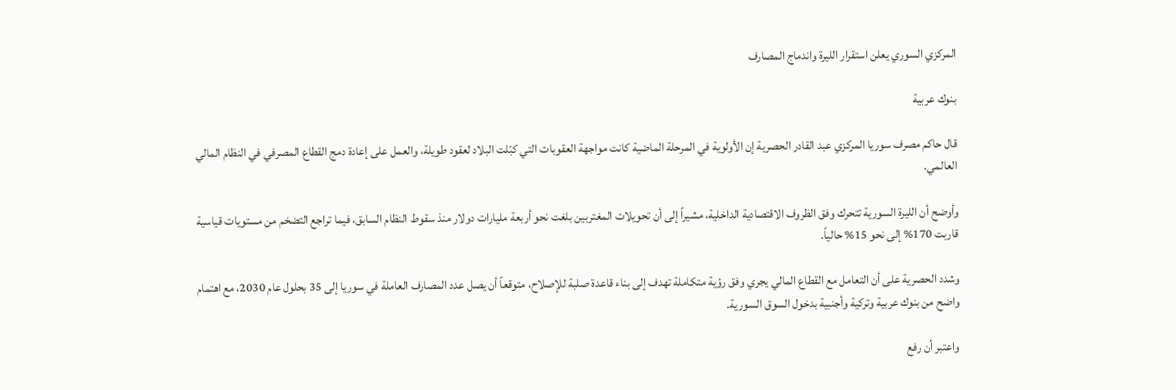المركزي السوري يعلن استقرار الليرة واندماج المصارف

بنوك عربية

قال حاكم مصرف سوريا المركزي عبد القادر الحصرية إن الأولوية في المرحلة الماضية كانت مواجهة العقوبات التي كبّلت البلاد لعقود طويلة، والعمل على إعادة دمج القطاع المصرفي في النظام المالي العالمي.

وأوضح أن الليرة السورية تتحرك وفق الظروف الاقتصادية الداخلية، مشيراً إلى أن تحويلات المغتربين بلغت نحو أربعة مليارات دولار منذ سقوط النظام السابق، فيما تراجع التضخم من مستويات قياسية قاربت 170% إلى نحو 15% حالياً.

وشدد الحصرية على أن التعامل مع القطاع المالي يجري وفق رؤية متكاملة تهدف إلى بناء قاعدة صلبة للإصلاح، متوقعاً أن يصل عدد المصارف العاملة في سوريا إلى 35 بحلول عام 2030، مع اهتمام واضح من بنوك عربية وتركية وأجنبية بدخول السوق السورية.

واعتبر أن رفع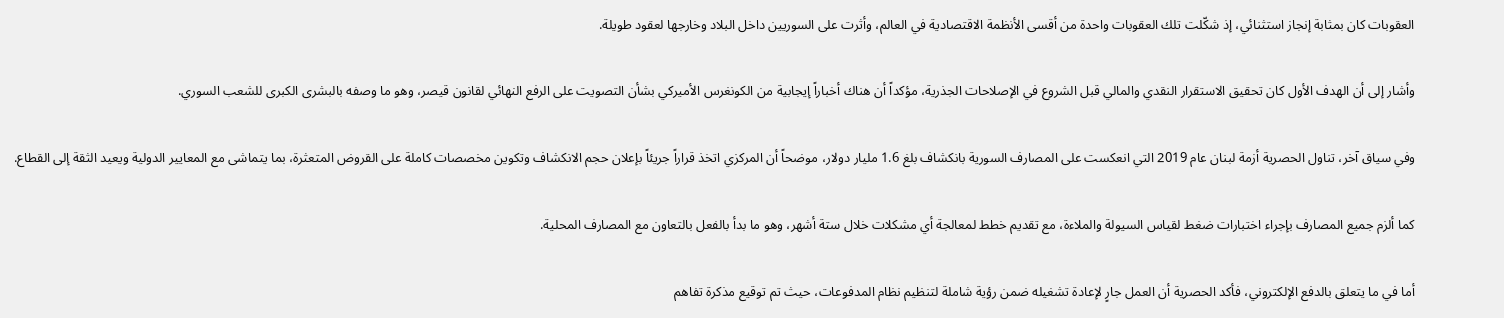العقوبات كان بمثابة إنجاز استثنائي، إذ شكّلت تلك العقوبات واحدة من أقسى الأنظمة الاقتصادية في العالم، وأثرت على السوريين داخل البلاد وخارجها لعقود طويلة.

وأشار إلى أن الهدف الأول كان تحقيق الاستقرار النقدي والمالي قبل الشروع في الإصلاحات الجذرية، مؤكداً أن هناك أخباراً إيجابية من الكونغرس الأميركي بشأن التصويت على الرفع النهائي لقانون قيصر، وهو ما وصفه بالبشرى الكبرى للشعب السوري.

وفي سياق آخر، تناول الحصرية أزمة لبنان عام 2019 التي انعكست على المصارف السورية بانكشاف بلغ 1.6 مليار دولار، موضحاً أن المركزي اتخذ قراراً جريئاً بإعلان حجم الانكشاف وتكوين مخصصات كاملة على القروض المتعثرة، بما يتماشى مع المعايير الدولية ويعيد الثقة إلى القطاع.

كما ألزم جميع المصارف بإجراء اختبارات ضغط لقياس السيولة والملاءة، مع تقديم خطط لمعالجة أي مشكلات خلال ستة أشهر، وهو ما بدأ بالفعل بالتعاون مع المصارف المحلية.

أما في ما يتعلق بالدفع الإلكتروني، فأكد الحصرية أن العمل جارٍ لإعادة تشغيله ضمن رؤية شاملة لتنظيم نظام المدفوعات، حيث تم توقيع مذكرة تفاهم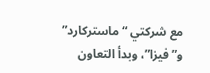مع شركتي “ماستركارد” و”فيزا”، وبدأ التعاون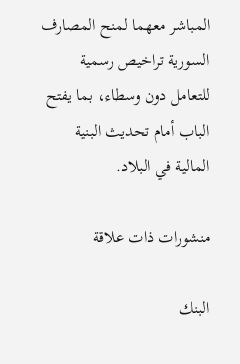المباشر معهما لمنح المصارف السورية تراخيص رسمية للتعامل دون وسطاء، بما يفتح الباب أمام تحديث البنية المالية في البلاد.

منشورات ذات علاقة

البنك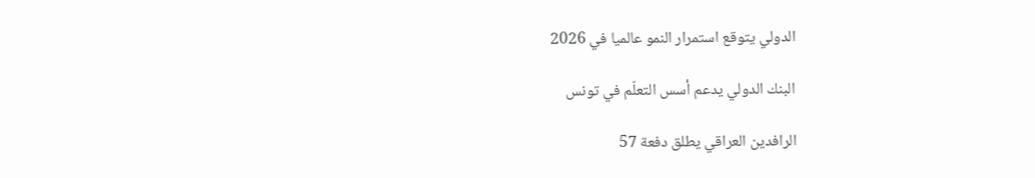الدولي يتوقع استمرار النمو عالميا في 2026

البنك الدولي يدعم أسس التعلّم في تونس

الرافدين العراقي يطلق دفعة 57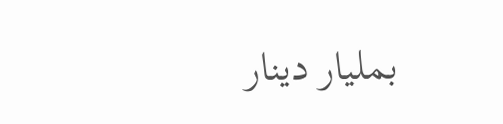بمليار دينار